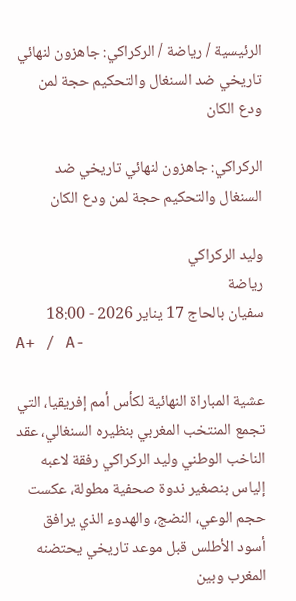الرئيسية / رياضة / الركراكي: جاهزون لنهائي تاريخي ضد السنغال والتحكيم حجة لمن ودع الكان

الركراكي: جاهزون لنهائي تاريخي ضد السنغال والتحكيم حجة لمن ودع الكان

وليد الركراكي
رياضة
سفيان بالحاج 17 يناير 2026 - 18:00
A+ / A-

عشية المباراة النهائية لكأس أمم إفريقيا، التي تجمع المنتخب المغربي بنظيره السنغالي، عقد الناخب الوطني وليد الركراكي رفقة لاعبه إلياس بنصغير ندوة صحفية مطولة، عكست حجم الوعي، النضج، والهدوء الذي يرافق أسود الأطلس قبل موعد تاريخي يحتضنه المغرب وبين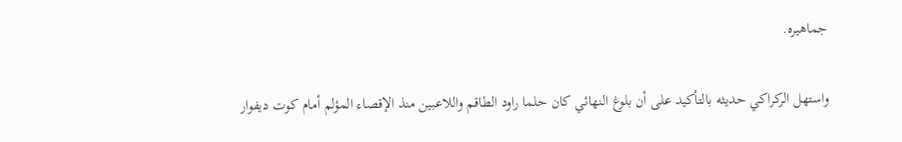جماهيره.

واستهل الركراكي حديثه بالتأكيد على أن بلوغ النهائي كان حلما راود الطاقم واللاعبين منذ الإقصاء المؤلم أمام كوت ديفوار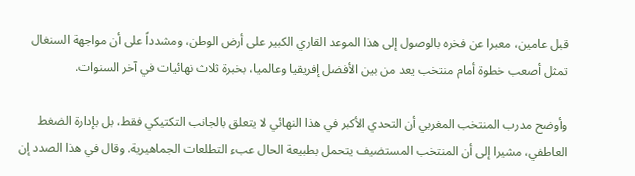قبل عامين، معبرا عن فخره بالوصول إلى هذا الموعد القاري الكبير على أرض الوطن، ومشدداً على أن مواجهة السنغال تمثل أصعب خطوة أمام منتخب يعد من بين الأفضل إفريقيا وعالميا، بخبرة ثلاث نهائيات في آخر السنوات.

وأوضح مدرب المنتخب المغربي أن التحدي الأكبر في هذا النهائي لا يتعلق بالجانب التكتيكي فقط، بل بإدارة الضغط العاطفي، مشيرا إلى أن المنتخب المستضيف يتحمل بطبيعة الحال عبء التطلعات الجماهيرية. وقال في هذا الصدد إن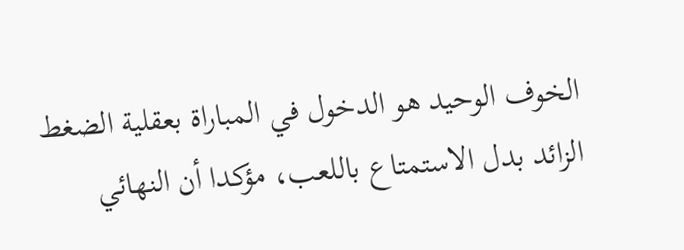الخوف الوحيد هو الدخول في المباراة بعقلية الضغط الزائد بدل الاستمتاع باللعب، مؤكدا أن النهائي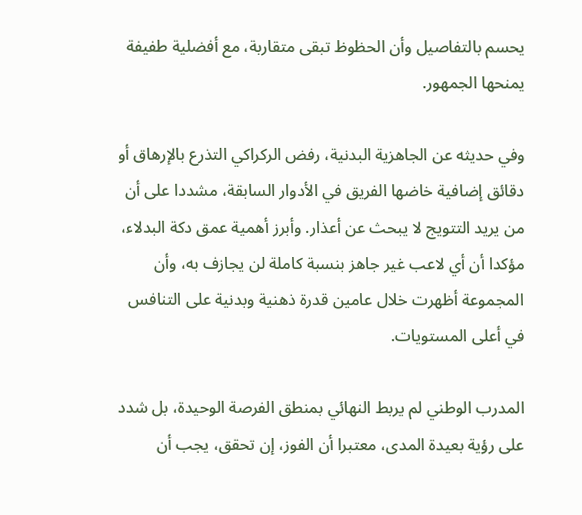يحسم بالتفاصيل وأن الحظوظ تبقى متقاربة، مع أفضلية طفيفة يمنحها الجمهور.

وفي حديثه عن الجاهزية البدنية، رفض الركراكي التذرع بالإرهاق أو دقائق إضافية خاضها الفريق في الأدوار السابقة، مشددا على أن من يريد التتويج لا يبحث عن أعذار. وأبرز أهمية عمق دكة البدلاء، مؤكدا أن أي لاعب غير جاهز بنسبة كاملة لن يجازف به، وأن المجموعة أظهرت خلال عامين قدرة ذهنية وبدنية على التنافس في أعلى المستويات.

المدرب الوطني لم يربط النهائي بمنطق الفرصة الوحيدة، بل شدد على رؤية بعيدة المدى، معتبرا أن الفوز، إن تحقق، يجب أن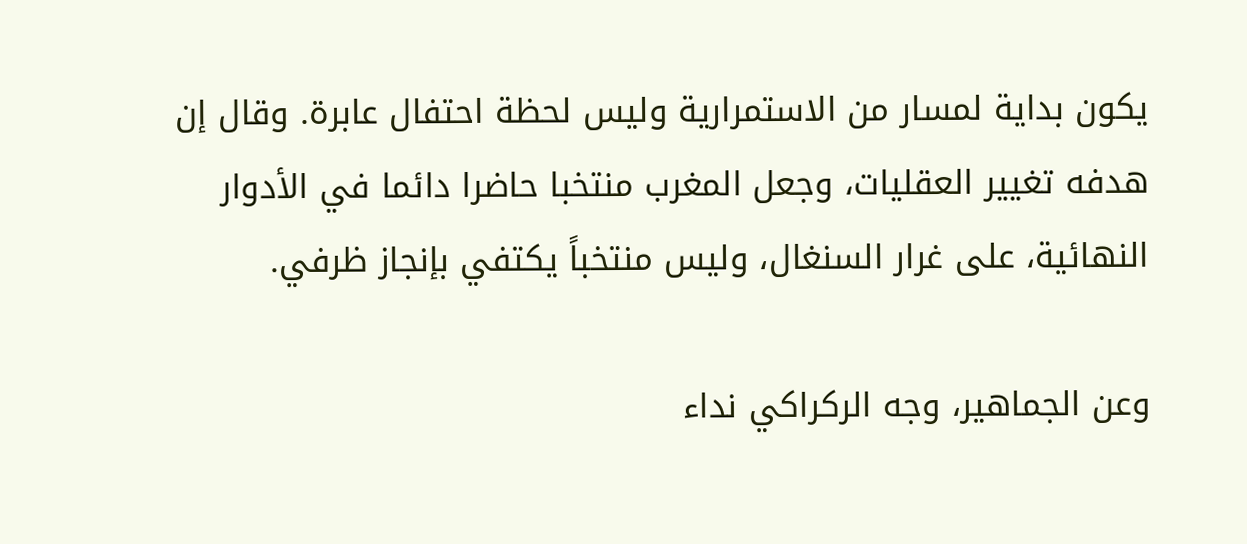يكون بداية لمسار من الاستمرارية وليس لحظة احتفال عابرة. وقال إن هدفه تغيير العقليات، وجعل المغرب منتخبا حاضرا دائما في الأدوار النهائية، على غرار السنغال، وليس منتخباً يكتفي بإنجاز ظرفي.

وعن الجماهير، وجه الركراكي نداء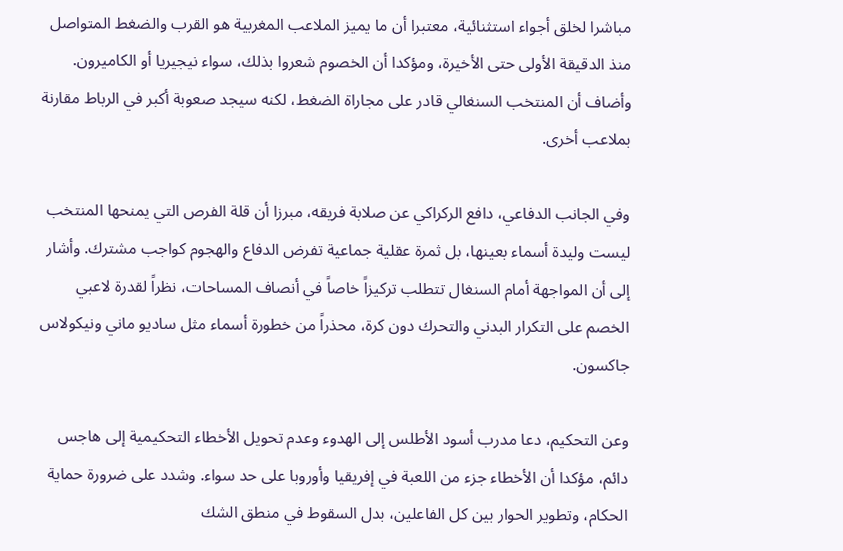مباشرا لخلق أجواء استثنائية، معتبرا أن ما يميز الملاعب المغربية هو القرب والضغط المتواصل منذ الدقيقة الأولى حتى الأخيرة، ومؤكدا أن الخصوم شعروا بذلك، سواء نيجيريا أو الكاميرون. وأضاف أن المنتخب السنغالي قادر على مجاراة الضغط، لكنه سيجد صعوبة أكبر في الرباط مقارنة بملاعب أخرى.

وفي الجانب الدفاعي، دافع الركراكي عن صلابة فريقه، مبرزا أن قلة الفرص التي يمنحها المنتخب ليست وليدة أسماء بعينها، بل ثمرة عقلية جماعية تفرض الدفاع والهجوم كواجب مشترك. وأشار إلى أن المواجهة أمام السنغال تتطلب تركيزاً خاصاً في أنصاف المساحات، نظراً لقدرة لاعبي الخصم على التكرار البدني والتحرك دون كرة، محذراً من خطورة أسماء مثل ساديو ماني ونيكولاس جاكسون.

وعن التحكيم، دعا مدرب أسود الأطلس إلى الهدوء وعدم تحويل الأخطاء التحكيمية إلى هاجس دائم، مؤكدا أن الأخطاء جزء من اللعبة في إفريقيا وأوروبا على حد سواء. وشدد على ضرورة حماية الحكام، وتطوير الحوار بين كل الفاعلين، بدل السقوط في منطق الشك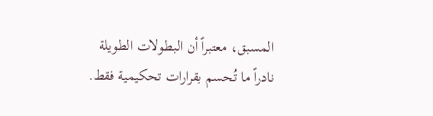المسبق، معتبراً أن البطولات الطويلة نادراً ما تُحسم بقرارات تحكيمية فقط.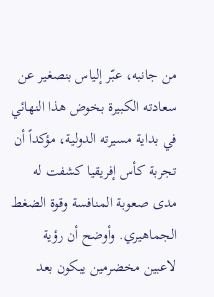من جانبه، عبّر إلياس بنصغير عن سعادته الكبيرة بخوض هذا النهائي في بداية مسيرته الدولية، مؤكداً أن تجربة كأس إفريقيا كشفت له مدى صعوبة المنافسة وقوة الضغط الجماهيري. وأوضح أن رؤية لاعبين مخضرمين يبكون بعد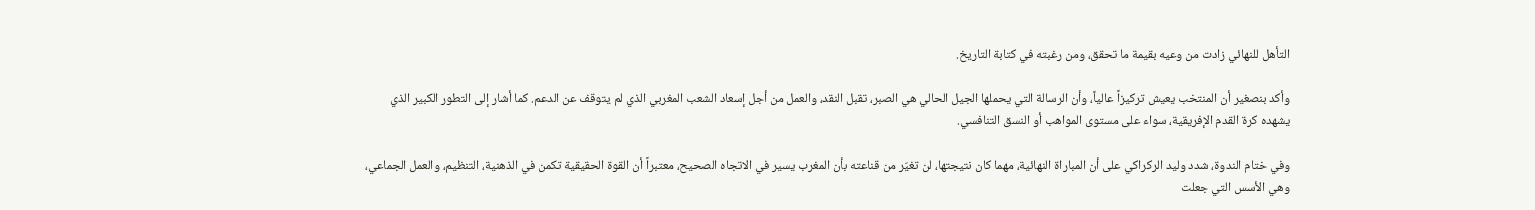التأهل للنهائي زادت من وعيه بقيمة ما تحقق، ومن رغبته في كتابة التاريخ.

وأكد بنصغير أن المنتخب يعيش تركيزاً عالياً، وأن الرسالة التي يحملها الجيل الحالي هي الصبر، تقبل النقد، والعمل من أجل إسعاد الشعب المغربي الذي لم يتوقف عن الدعم. كما أشار إلى التطور الكبير الذي يشهده كرة القدم الإفريقية، سواء على مستوى المواهب أو النسق التنافسي.

وفي ختام الندوة، شدد وليد الركراكي على أن المباراة النهائية، مهما كان نتيجتها، لن تغيّر من قناعته بأن المغرب يسير في الاتجاه الصحيح، معتبراً أن القوة الحقيقية تكمن في الذهنية، التنظيم، والعمل الجماعي، وهي الأسس التي جعلت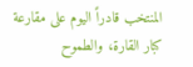المنتخب قادراً اليوم على مقارعة كبار القارة، والطموح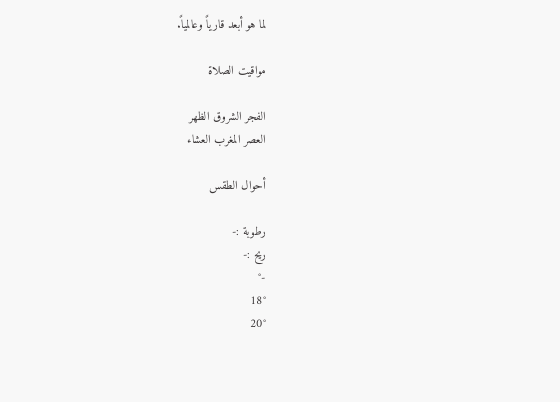لما هو أبعد قارياً وعالمياً.

مواقيت الصلاة

الفجر الشروق الظهر
العصر المغرب العشاء

أحوال الطقس

رطوبة :-
ريح :-
-°
18°
20°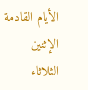الأيام القادمة
الإثنين
الثلاثاء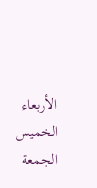الأربعاء
الخميس
الجمعة